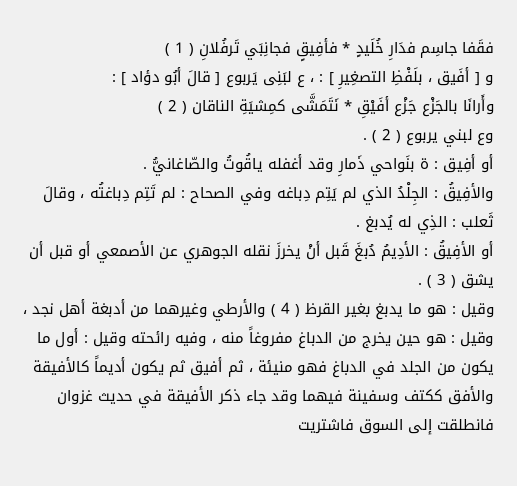فقَفا جاسِم فدَارِ خُلَيدٍ * فأفِيقٍ فجانِبَي تَرفُلانِ ( 1 )
و [ أفَيق ، بلَفْظِ التصغِيرِ ] : ، ع لبَنِى يَربوع [ قالَ أبُو دؤاد ] :
وأَرانَا بالجَزْع جَزْع أفَيْقِ * نَتَمَشَّى كمِشيَةِ الناقان ( 2 )
وع لبني يربوع ( 2 ) .
أو أفِيق : ة بنَواحي ذَمارِ وقد أغفله ياقُوتُ والصّاغانيُّ .
والأفِيقُ : الجِلْدُ الذي لم يَتِم دِباغه وفي الصحاح : لم تَتِم دِباغتُه ، وقالَ ثَعلب : الذِي له يُدبغ .
أو الأفِيقُ : الأدِيمُ دُبغَ قَبل أنْ يخرزَ نقله الجوهري عن الأصمعي أو قبل أن يشق ( 3 ) .
وقيل : هو ما يدبغ بغير القرظ ( 4 ) والأرطي وغيرهما من أدبغة أهل نجد ، وقيل : هو حين يخرج من الدباغ مفروغاً منه ، وفيه رائحته وقيل : أول ما يكون من الجلد في الدباغ فهو منيئة ، ثم أفيق ثم يكون أديماً كالأفيقة والأفق ككتف وسفينة فيهما وقد جاء ذكر الأفيقة في حديث غزوان فانطلقت إلى السوق فاشتريت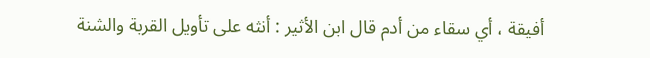أفيقة ، أي سقاء من أدم قال ابن الأثير : أنثه على تأويل القربة والشنة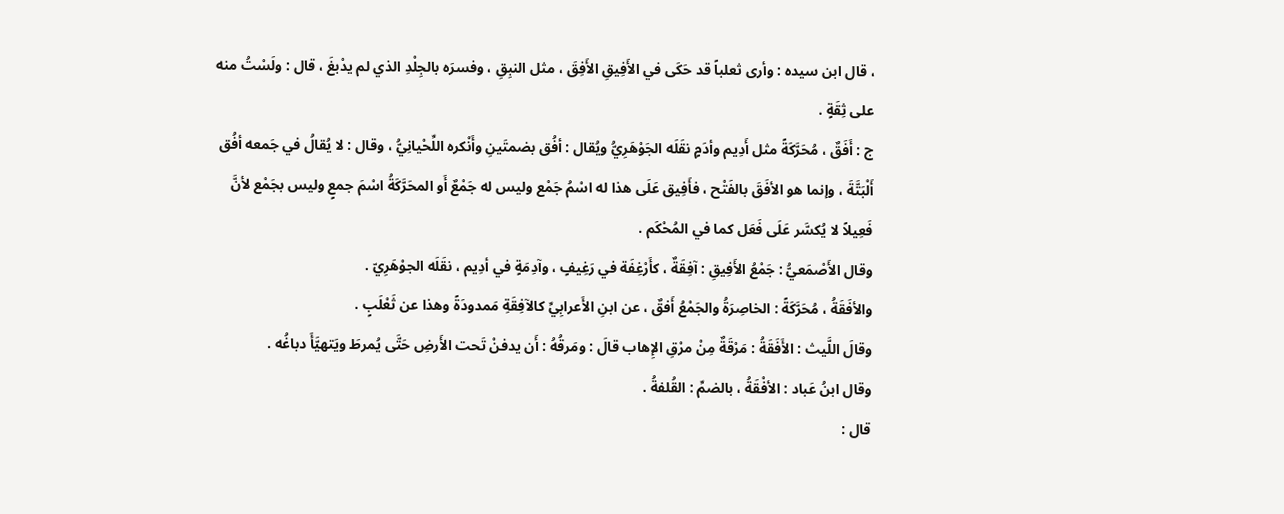، قال ابن سيده : وأرى ثعلباً قد حَكَى في الأَفِيقِ الأَفِقَ ، مثل النبِقِ ، وفسرَه بالجِلْدِ الذي لم يدْبغَ ، قال : ولَسْتُ منه على ثِقَةٍ .
ج : أَفَقٌ ، مُحَرَّكَةً مثل أَدِيم وأدَمٍ نقَلَه الجَوْهَرِيُّ ويُقال : أفُق بضمتَينِ وأَنْكره اللِّحْيانِيُّ ، وقال : لا يُقالُ في جَمعه أفُق أَلْبَتَّةَ ، وإنما هو الأفَقَ بالفَتْح ، فأَفِيق عَلَى هذا له اسْمُ جَمْع وليس له جَمْعٌ أَو المحَرَّكَةُ اسْمَ جمعٍ وليس بجَمْع لأنَّ فَعِيلاً لا يُكسَّر عَلَى فَعَل كما في المُحْكَم .
وقال الأَصْمَعيُّ : جَمْعُ الأَفِيقِ : آفِقَةٌ ، كأَرْغِفَة في رَغِيفٍ ، وآدِمَةٍ في أدِيم ، نقَلَه الجوْهَرِيّ .
والأفَقَةُ ، مُحَرَّكَةً : الخاصِرَةُ والجَمْعُ أَفقٌ ، عن ابنِ الأَعرابِيِّ كالآفِقَةِ مَمدودَةً وهذا عن ثَعْلَبٍ .
وقالَ اللَّيث : الأَفَقَةُ : مَرْقَةٌ مِنْ مرْقِ الإِهاب قالَ : ومَرقُهُ : أَن يدفنْ تَحت الأَرضِ حَتَّى يُمرطَ ويَتهيَّأَ دباغُه .
وقال ابنُ عَباد : الأفْقَةُ ، بالضمِّ : القُلفةُ .
قال :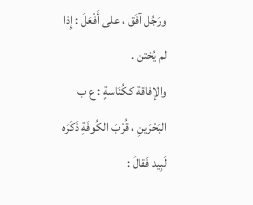ورَجُل آفَق ، على أَفْعَلَ : إِذا لم يُختن .
والإفاقة ككُنَاسةٍ : ع ب البَحْرَينِ ، قُرْبَ الكُوفَةِ ذَكَرَه لَبِيد فَقالَ :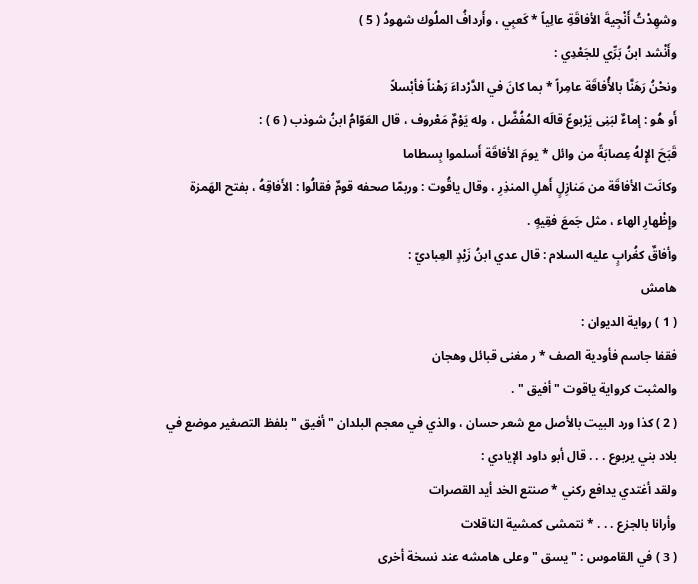وشهِدْتُ أَنْجِيةَ الأفاقَةِ عالِياً * كَعبِي ، وأَردافُ الملُوك شهودُ ( 5 )
وأَنْشد ابنُ بَرِّي للجَعْدِي :
ونحْنُ رَهَنَّا بالأُفاقَة عامِراً * بما كانَ في الدَّرْداءَ رَهْناً فأبْسلاً
أَو هُو : إماءٌ لبَنِى يَرْبوعً قالَه المُفُضَّل ، وله يَوْمٌ مَعْروف ، قال العَوّامُ ابنُ شوذب ( 6 ) :
قَبَحَ الإِلهُ عِصابَةً من وائل * يومَ الأفاقَة أَسلموا بِسطاما
وكانَت الأفاقَة من مَنازِلٍ أَهلِ المنذِرِ ، وقال ياقُوت : وربمّا صحفه قومٌ فقالُوا : الأَفاقِهُ ، بفتح الهَمزة وإِظْهارِ الهاء ، مثل جَمعَ فقِيهٍ .
وأفاقٌ كغُرابٍ عليه السلام : قال عدي ابنُ زَيْدٍ العِباديّ :
هامش
( 1 ) رواية الديوان :
فقفا جاسم فأودية الصف * ر مغنى قبائل وهجان
والمثبت كرواية ياقوت " أفيق " .
( 2 ) كذا ورد البيت بالأصل مع شعر حسان ، والذي في معجم البلدان " أفيق " بلفظ التصغير موضع في بلاد بني يربوع . . . قال أبو داود الإيادي :
ولقد أغتدي يدافع ركني * صنتع الخد أيد القصرات
وأرانا بالجزع . . . * نتمشى كمشية الناقلات
( 3 ) في القاموس : " يسق " وعلى هامشه عند نسخة أخرى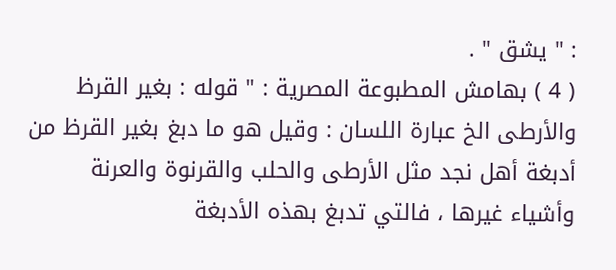: " يشق " .
( 4 ) بهامش المطبوعة المصرية : " قوله : بغير القرظ والأرطى الخ عبارة اللسان : وقيل هو ما دبغ بغير القرظ من أدبغة أهل نجد مثل الأرطى والحلب والقرنوة والعرنة وأشياء غيرها ، فالتي تدبغ بهذه الأدبغة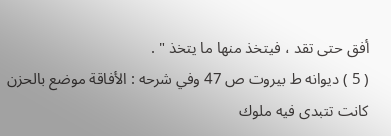أفق حتى تقد ، فيتخذ منها ما يتخذ " .
( 5 ) ديوانه ط بيروت ص 47 وفي شرحه : الأفاقة موضع بالحزن كانت تتبدى فيه ملوك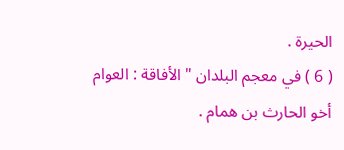الحيرة .
( 6 ) في معجم البلدان " الأفاقة : العوام أخو الحارث بن همام .